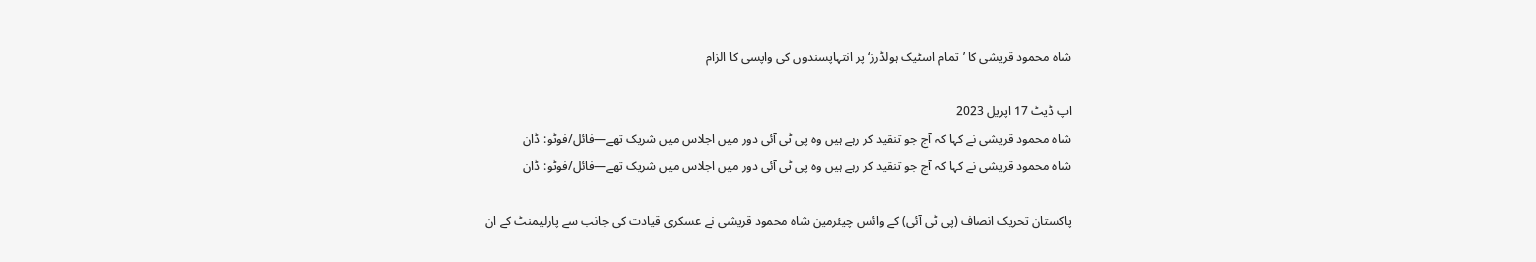شاہ محمود قریشی کا ’تمام اسٹیک ہولڈرز‘ پر انتہاپسندوں کی واپسی کا الزام

اپ ڈیٹ 17 اپريل 2023
شاہ محمود قریشی نے کہا کہ آج جو تنقید کر رہے ہیں وہ پی ٹی آئی دور میں اجلاس میں شریک تھے—فائل/فوٹو: ڈان
شاہ محمود قریشی نے کہا کہ آج جو تنقید کر رہے ہیں وہ پی ٹی آئی دور میں اجلاس میں شریک تھے—فائل/فوٹو: ڈان

پاکستان تحریک انصاف (پی ٹی آئی) کے وائس چیئرمین شاہ محمود قریشی نے عسکری قیادت کی جانب سے پارلیمنٹ کے ان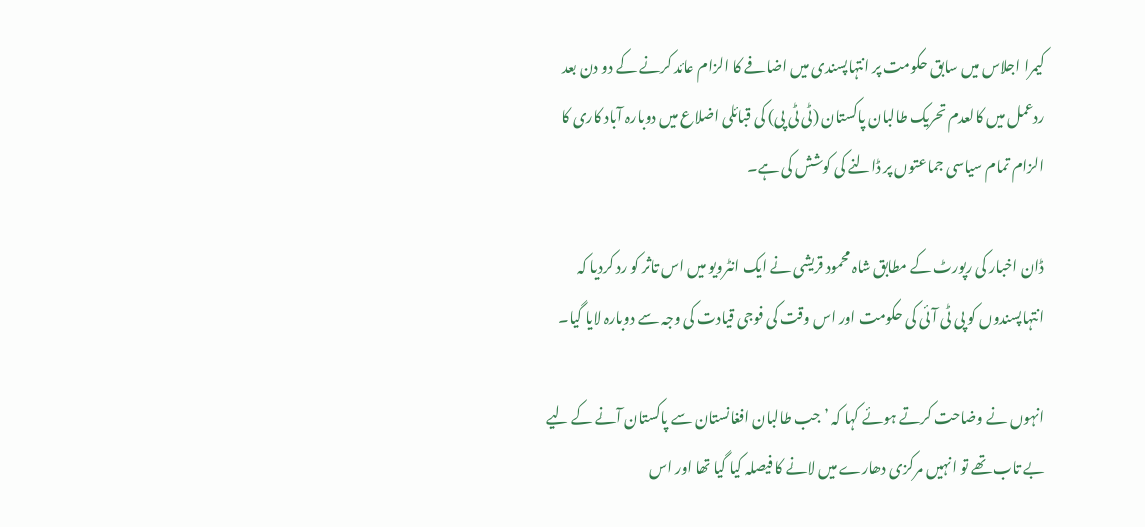کیمرا اجلاس میں سابق حکومت پر انتہاپسندی میں اضافے کا الزام عائد کرنے کے دو دن بعد ردعمل میں کالعدم تحریک طالبان پاکستان (ٹی ٹی پی) کی قبائلی اضلاع میں دوبارہ آباد کاری کا الزام تمام سیاسی جماعتوں پر ڈالنے کی کوشش کی ہے۔

ڈان اخبار کی رپورٹ کے مطابق شاہ محمود قریشی نے ایک انٹرویو میں اس تاثر کو رد کردیا کہ انتہاپسندوں کو پی ٹی آئی کی حکومت اور اس وقت کی فوجی قیادت کی وجہ سے دوبارہ لایا گیا۔

انہوں نے وضاحت کرتے ہوئے کہا کہ ’جب طالبان افغانستان سے پاکستان آنے کے لیے بے تاب تھے تو انہیں مرکزی دھارے میں لانے کا فیصلہ کیا گیا تھا اور اس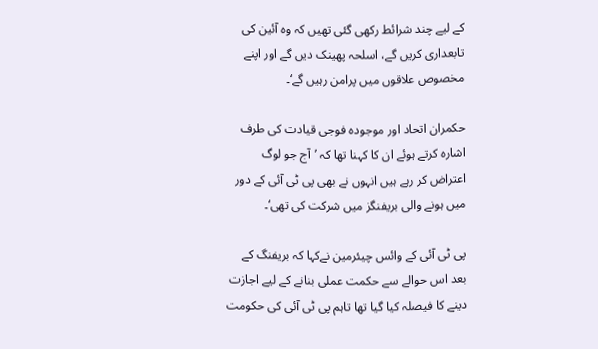کے لیے چند شرائط رکھی گئی تھیں کہ وہ آئین کی تابعداری کریں گے، اسلحہ پھینک دیں گے اور اپنے مخصوص علاقوں میں پرامن رہیں گے‘۔

حکمران اتحاد اور موجودہ فوجی قیادت کی طرف اشارہ کرتے ہوئے ان کا کہنا تھا کہ ’آج جو لوگ اعتراض کر رہے ہیں انہوں نے بھی پی ٹی آئی کے دور میں ہونے والی بریفنگز میں شرکت کی تھی‘۔

پی ٹی آئی کے وائس چیئرمین نےکہا کہ بریفنگ کے بعد اس حوالے سے حکمت عملی بنانے کے لیے اجازت دینے کا فیصلہ کیا گیا تھا تاہم پی ٹی آئی کی حکومت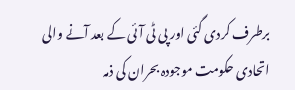برطرف کردی گئی اور پی ٹی آئی کے بعد آنے والی اتحادی حکومت موجودہ بحران کی ذمہ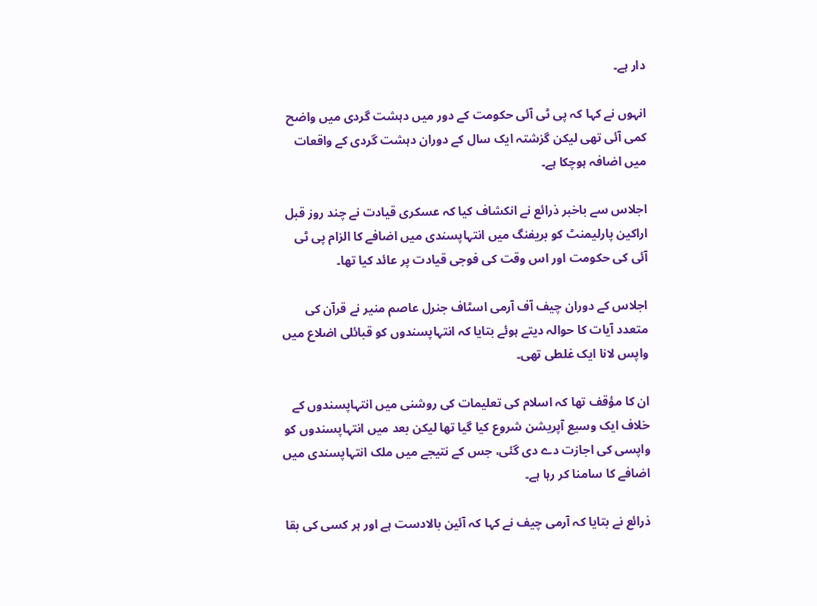دار ہے۔

انہوں نے کہا کہ پی ٹی آئی حکومت کے دور میں دہشت گردی میں واضح کمی آئی تھی لیکن گزشتہ ایک سال کے دوران دہشت گردی کے واقعات میں اضافہ ہوچکا ہے۔

اجلاس سے باخبر ذرائع نے انکشاف کیا کہ عسکری قیادت نے چند روز قبل اراکین پارلیمنٹ کو بریفنگ میں انتہاپسندی میں اضافے کا الزام پی ٹی آئی کی حکومت اور اس وقت کی فوجی قیادت پر عائد کیا تھا۔

اجلاس کے دوران چیف آف آرمی اسٹاف جنرل عاصم منیر نے قرآن کی متعدد آیات کا حوالہ دیتے ہوئے بتایا کہ انتہاپسندوں کو قبائلی اضلاع میں واپس لانا ایک غلطی تھی۔

ان کا مؤقف تھا کہ اسلام کی تعلیمات کی روشنی میں انتہاپسندوں کے خلاف ایک وسیع آپریشن شروع کیا گیا تھا لیکن بعد میں انتہاپسندوں کو واپسی کی اجازت دے دی گئی، جس کے نتیجے میں ملک انتہاپسندی میں اضافے کا سامنا کر رہا ہے۔

ذرائع نے بتایا کہ آرمی چیف نے کہا کہ آئین بالادست ہے اور ہر کسی کی بقا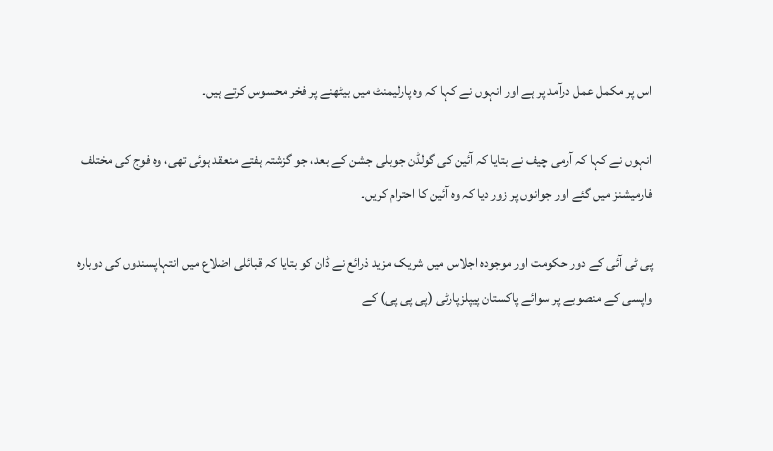اس پر مکمل عمل درآمد پر ہے اور انہوں نے کہا کہ وہ پارلیمنٹ میں بیٹھنے پر فخر محسوس کرتے ہیں۔

انہوں نے کہا کہ آرمی چیف نے بتایا کہ آئین کی گولڈن جوبلی جشن کے بعد، جو گزشتہ ہفتے منعقد ہوئی تھی، وہ فوج کی مختلف فارمیشنز میں گئے اور جوانوں پر زور دیا کہ وہ آئین کا احترام کریں۔

پی ٹی آئی کے دور حکومت اور موجودہ اجلاس میں شریک مزید ذرائع نے ڈان کو بتایا کہ قبائلی اضلاع میں انتہاپسندوں کی دوبارہ واپسی کے منصوبے پر سوائے پاکستان پیپلزپارٹی (پی پی پی) کے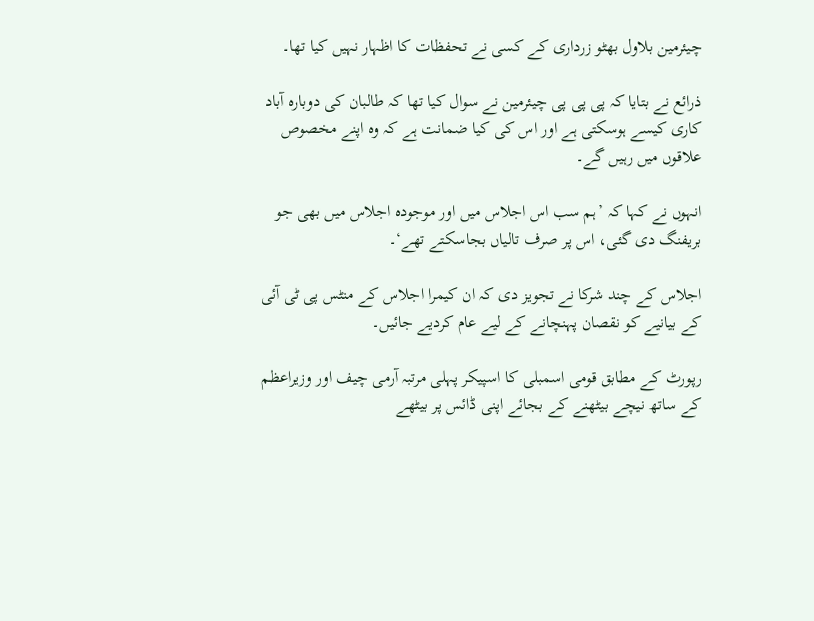چیئرمین بلاول بھٹو زرداری کے کسی نے تحفظات کا اظہار نہیں کیا تھا۔

ذرائع نے بتایا کہ پی پی پی چیئرمین نے سوال کیا تھا کہ طالبان کی دوبارہ آباد کاری کیسے ہوسکتی ہے اور اس کی کیا ضمانت ہے کہ وہ اپنے مخصوص علاقوں میں رہیں گے۔

انہوں نے کہا کہ ’ہم سب اس اجلاس میں اور موجودہ اجلاس میں بھی جو بریفنگ دی گئی، اس پر صرف تالیاں بجاسکتے تھے‘۔

اجلاس کے چند شرکا نے تجویز دی کہ ان کیمرا اجلاس کے منٹس پی ٹی آئی کے بیانیے کو نقصان پہنچانے کے لیے عام کردیے جائیں۔

رپورٹ کے مطابق قومی اسمبلی کا اسپیکر پہلی مرتبہ آرمی چیف اور وزیراعظم کے ساتھ نیچے بیٹھنے کے بجائے اپنی ڈائس پر بیٹھے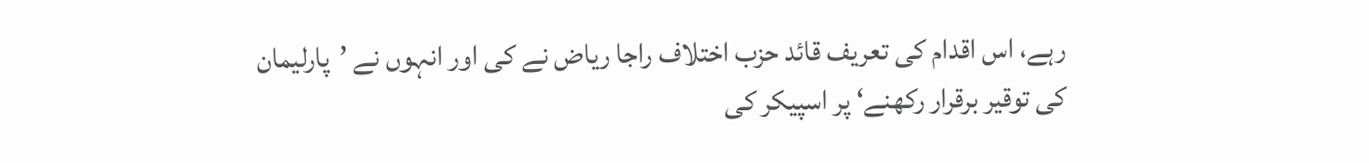رہے، اس اقدام کی تعریف قائد حزب اختلاف راجا ریاض نے کی اور انہوں نے ’پارلیمان کی توقیر برقرار رکھنے‘ پر اسپیکر کی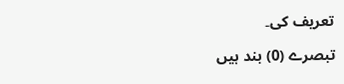تعریف کی۔

تبصرے (0) بند ہیں